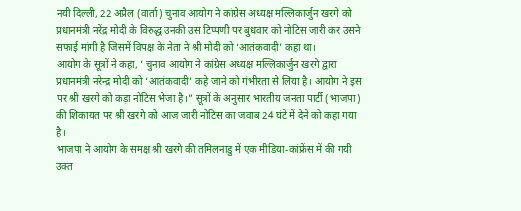नयी दिल्ली, 22 अप्रैल (वार्ता) चुनाव आयोग ने कांग्रेस अध्यक्ष मल्लिकार्जुन खरगे को प्रधानमंत्री नरेंद्र मोदी के विरुद्ध उनकी उस टिप्पणी पर बुधवार को नोटिस जारी कर उसने सफाई मांगी है जिसमें विपक्ष के नेता ने श्री मोदी को ‘आतंकवादी’ कहा था।
आयोग के सूत्रों ने कहा, ‘ चुनाव आयोग ने कांग्रेस अध्यक्ष मल्लिकार्जुन खरगे द्वारा प्रधानमंत्री नरेन्द्र मोदी को ‘आतंकवादी’ कहे जाने को गंभीरता से लिया है। आयोग ने इस पर श्री खरगे को कड़ा नोटिस भेजा है।” सूत्रों के अनुसार भारतीय जनता पार्टी (भाजपा) की शिकायत पर श्री खरगे को आज जारी नोटिस का जवाब 24 घंटे में देने को कहा गया है।
भाजपा ने आयोग के समक्ष श्री खरगे की तमिलनाडु में एक मीडिया-कांफ्रेंस में की गयी उक्त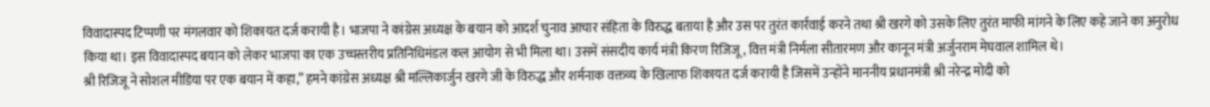विवादास्पद टिप्पणी पर मंगलवार को शिकायत दर्ज करायी है। भाजपा ने कांग्रेस अध्यक्ष के बयान को आदर्श चुनाव आचार संहिता के विरुद्ध बताया है और उस पर तुरंत कार्रवाई करने तथा श्री खरगे को उसके लिए तुरंत माफी मांगने के लिए कहे जाने का अनुरोध किया था। इस विवादास्पद बयान को लेकर भाजपा का एक उच्चस्तरीय प्रतिनिधिमंडल कल आयोग से भी मिला था। उसमें संसदीय कार्य मंत्री किरण रिजिजू, वित्त मंत्री निर्मला सीतारमण और कानून मंत्री अर्जुनराम मेघवाल शामिल थे।
श्री रिजिजू ने सोशल मीडिया पर एक बयान में कहा,” हमने कांग्रेस अध्यक्ष श्री मल्लिकार्जुन खरगे जी के विरुद्ध और शर्मनाक वक्तव्य के खिलाफ शिकायत दर्ज करायी है जिसमें उन्होंने माननीय प्रधानमंत्री श्री नरेन्द्र मोदी को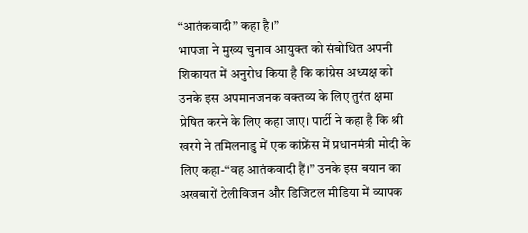“आतंकवादी” कहा है।”
भापजा ने मुख्य चुनाव आयुक्त को संबोधित अपनी शिकायत में अनुरोध किया है कि कांग्रेस अध्यक्ष को उनके इस अपमानजनक वक्तव्य के लिए तुरंत क्षमा प्रेषित करने के लिए कहा जाए। पार्टी ने कहा है कि श्री खरगे ने तमिलनाडु में एक कांफ्रेंस में प्रधानमंत्री मोदी के लिए कहा-“वह आतंकवादी हैं।” उनके इस बयान का अखबारों टेलीविजन और डिजिटल मीडिया में व्यापक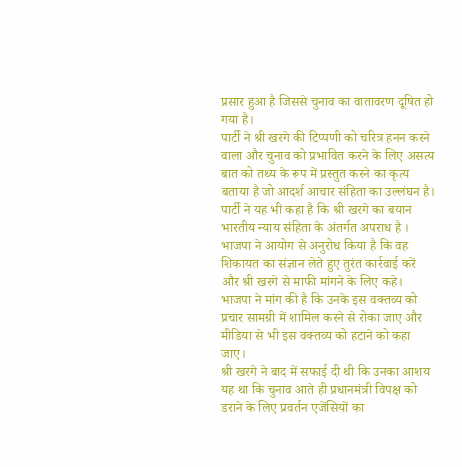प्रसार हुआ है जिससे चुनाव का वातावरण दूषित हो गया है।
पार्टी ने श्री खरगे की टिप्पणी को चरित्र हनन करने वाला और चुनाव को प्रभावित करने के लिए असत्य बात को तथ्य के रूप में प्रस्तुत करने का कृत्य बताया है जो आदर्श आचार संहिता का उल्लंघन है। पार्टी ने यह भी कहा है कि श्री खरगे का बयान भारतीय न्याय संहिता के अंतर्गत अपराध है ।
भाजपा ने आयोग से अनुरोध किया है कि वह शिकायत का संज्ञान लेते हुए तुरंत कार्रवाई करें और श्री खरगे से माफी मांगने के लिए कहे। भाजपा ने मांग की है कि उनके इस वक्तव्य को प्रचार सामग्री में शामिल करने से रोका जाए और मीडिया से भी इस वक्तव्य को हटाने को कहा जाए।
श्री खरगे ने बाद में सफाई दी थी कि उनका आशय यह था कि चुनाव आते ही प्रधानमंत्री विपक्ष को डराने के लिए प्रवर्तन एजेंसियों का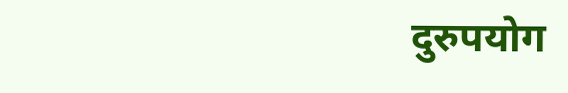दुरुपयोग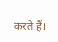करते हैं।